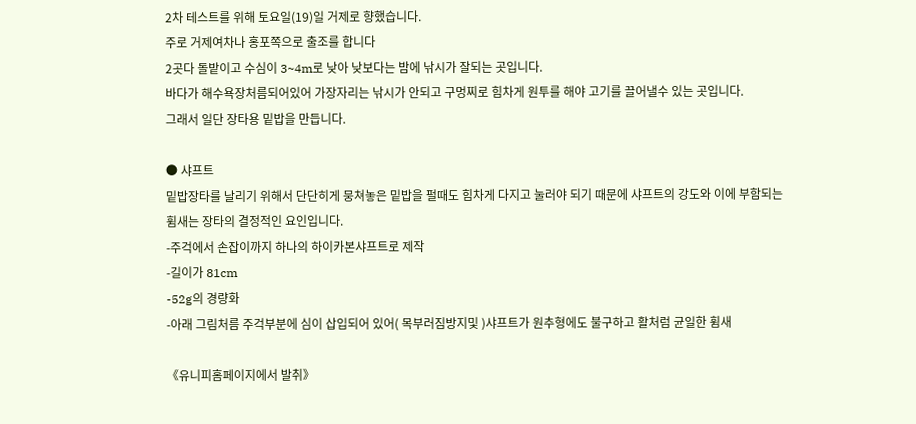2차 테스트를 위해 토요일(19)일 거제로 향했습니다.
주로 거제여차나 홍포쪽으로 출조를 합니다
2곳다 돌밭이고 수심이 3~4m로 낮아 낮보다는 밤에 낚시가 잘되는 곳입니다.
바다가 해수욕장처름되어있어 가장자리는 낚시가 안되고 구멍찌로 힘차게 원투를 해야 고기를 끌어낼수 있는 곳입니다.
그래서 일단 장타용 밑밥을 만듭니다.

● 샤프트
밑밥장타를 날리기 위해서 단단히게 뭉쳐놓은 밑밥을 펄때도 힘차게 다지고 눌러야 되기 때문에 샤프트의 강도와 이에 부함되는 휨새는 장타의 결정적인 요인입니다.
-주걱에서 손잡이까지 하나의 하이카본샤프트로 제작
-길이가 81cm
-52g의 경량화
-아래 그림처름 주걱부분에 심이 삽입되어 있어( 목부러짐방지및 )샤프트가 원추형에도 불구하고 활처럼 균일한 휨새

《유니피홈페이지에서 발취》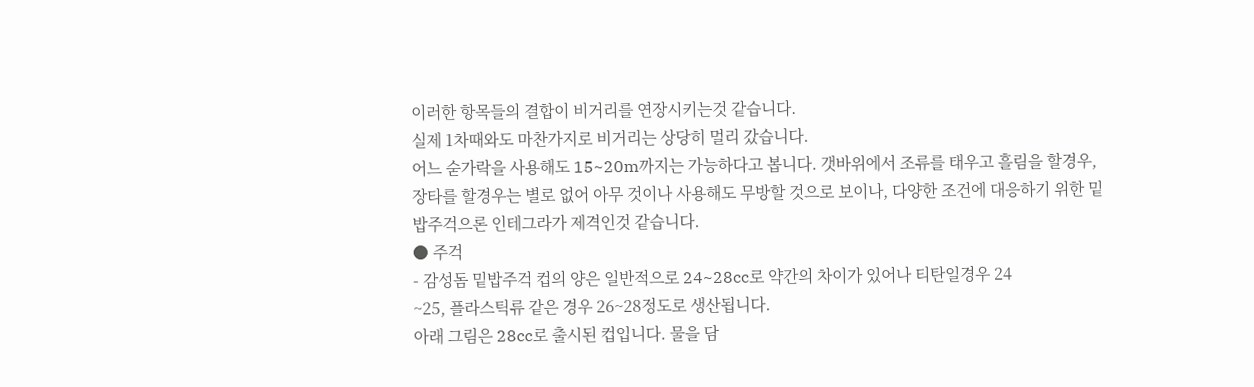이러한 항목들의 결합이 비거리를 연장시키는것 같습니다.
실제 1차때와도 마찬가지로 비거리는 상당히 멀리 갔습니다.
어느 숟가락을 사용해도 15~20m까지는 가능하다고 봅니다. 갯바위에서 조류를 태우고 흘림을 할경우, 장타를 할경우는 별로 없어 아무 것이나 사용해도 무방할 것으로 보이나, 다양한 조건에 대응하기 위한 밑밥주걱으론 인테그라가 제격인것 같습니다.
● 주걱
- 감성돔 밑밥주걱 컵의 양은 일반적으로 24~28cc로 약간의 차이가 있어나 티탄일경우 24
~25, 플라스틱류 같은 경우 26~28정도로 생산됩니다.
아래 그림은 28cc로 출시된 컵입니다. 물을 담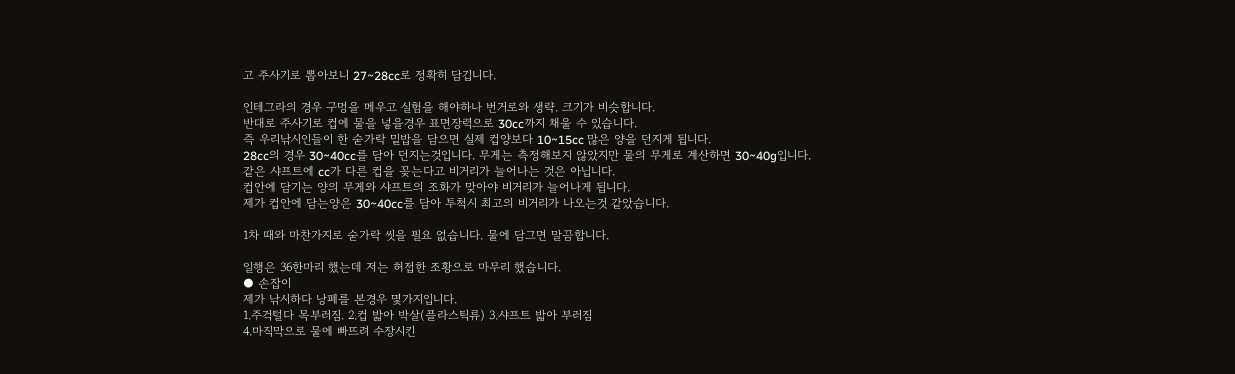고 주사기로 뽑아보니 27~28cc로 정확히 담깁니다.

인테그라의 경우 구멍을 메우고 실험을 해야하나 번거로와 생략. 크기가 비슷합니다.
반대로 주사기로 컵에 물을 넣을경우 표면장력으로 30cc까지 채울 수 있습니다.
즉 우리낚시인들이 한 숟가락 밑밥을 담으면 실제 컵양보다 10~15cc 많은 양을 던지게 됩니다.
28cc의 경우 30~40cc를 담아 던지는것입니다. 무게는 측정해보지 않았지만 물의 무게로 계산하면 30~40g입니다.
같은 샤프트에 cc가 다른 컵을 꽂는다고 비거리가 늘어나는 것은 아닙니다.
컵안에 담기는 양의 무게와 샤프트의 조화가 맞아야 비거리가 늘어나게 됩니다.
제가 컵안에 담는양은 30~40cc를 담아 투척시 최고의 비거리가 나오는것 같았습니다.

1차 때와 마찬가지로 숟가락 씻을 필요 없습니다. 물에 담그면 말끔합니다.

일행은 36한마리 했는데 저는 허접한 조황으로 마무리 했습니다.
● 손잡이
제가 낚시하다 낭폐를 본경우 몇가지입니다.
1.주걱털다 목부러짐. 2.컵 밟아 박살(플라스틱류) 3.샤프트 밟아 부러짐
4.마직막으로 물에 빠뜨려 수장시킨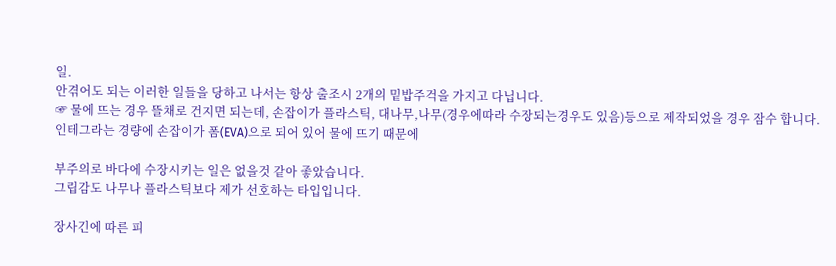일.
안겪어도 되는 이러한 일들을 당하고 나서는 항상 출조시 2개의 밑밥주걱을 가지고 다닙니다.
☞ 물에 뜨는 경우 뜰채로 건지면 되는데, 손잡이가 플라스틱, 대나무,나무(경우에따라 수장되는경우도 있음)등으로 제작되었을 경우 잠수 합니다. 인테그라는 경량에 손잡이가 폼(EVA)으로 되어 있어 물에 뜨기 때문에

부주의로 바다에 수장시키는 일은 없을것 같아 좋았습니다.
그립감도 나무나 플라스틱보다 제가 선호하는 타입입니다.

장사긴에 따른 피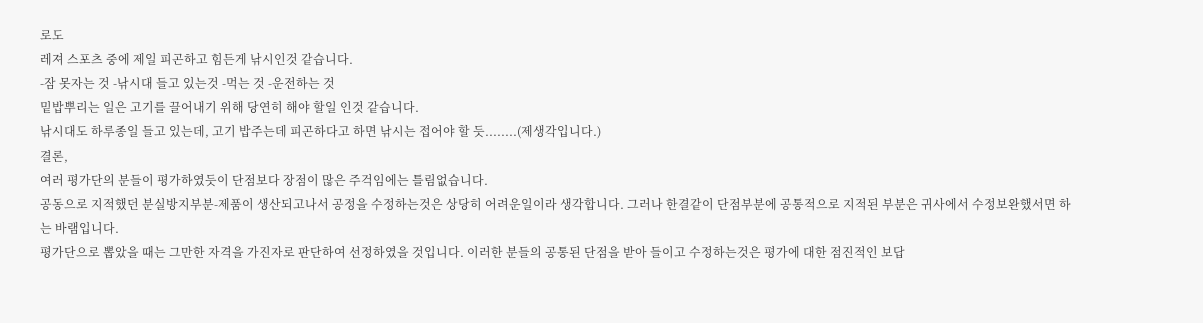로도
레져 스포츠 중에 제일 피곤하고 힘든게 낚시인것 같습니다.
-잠 못자는 것 -낚시대 들고 있는것 -먹는 것 -운전하는 것
밑밥뿌리는 일은 고기를 끌어내기 위해 당연히 해야 할일 인것 같습니다.
낚시대도 하루종일 들고 있는데, 고기 밥주는데 피곤하다고 하면 낚시는 접어야 할 듯........(제생각입니다.)
결론,
여러 평가단의 분들이 평가하였듯이 단점보다 장점이 많은 주걱임에는 틀림없습니다.
공동으로 지적했던 분실방지부분-제품이 생산되고나서 공정을 수정하는것은 상당히 어려운일이라 생각합니다. 그러나 한결같이 단점부분에 공통적으로 지적된 부분은 귀사에서 수정보완했서면 하는 바램입니다.
평가단으로 뽑았을 때는 그만한 자격을 가진자로 판단하여 선정하였을 것입니다. 이러한 분들의 공통된 단점을 받아 들이고 수정하는것은 평가에 대한 점진적인 보답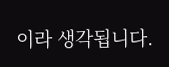이라 생각됩니다.